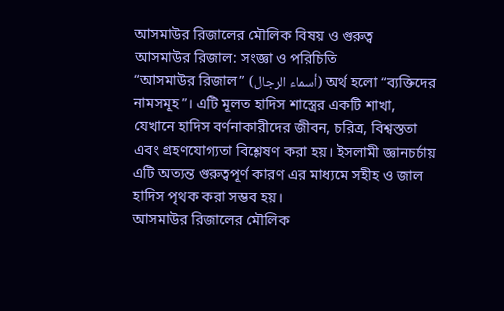আসমাউর রিজালের মৌলিক বিষয় ও গুরুত্ব
আসমাউর রিজাল: সংজ্ঞা ও পরিচিতি
“আসমাউর রিজাল” (أسماء الرجال) অর্থ হলো “ব্যক্তিদের নামসমূহ”। এটি মূলত হাদিস শাস্ত্রের একটি শাখা, যেখানে হাদিস বর্ণনাকারীদের জীবন, চরিত্র, বিশ্বস্ততা এবং গ্রহণযোগ্যতা বিশ্লেষণ করা হয়। ইসলামী জ্ঞানচর্চায় এটি অত্যন্ত গুরুত্বপূর্ণ কারণ এর মাধ্যমে সহীহ ও জাল হাদিস পৃথক করা সম্ভব হয়।
আসমাউর রিজালের মৌলিক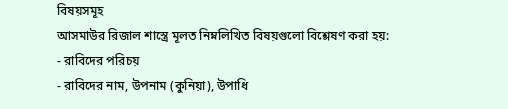বিষয়সমূহ
আসমাউর রিজাল শাস্ত্রে মূলত নিম্নলিখিত বিষয়গুলো বিশ্লেষণ করা হয়:
- রাবিদের পরিচয়
- রাবিদের নাম, উপনাম (কুনিয়া), উপাধি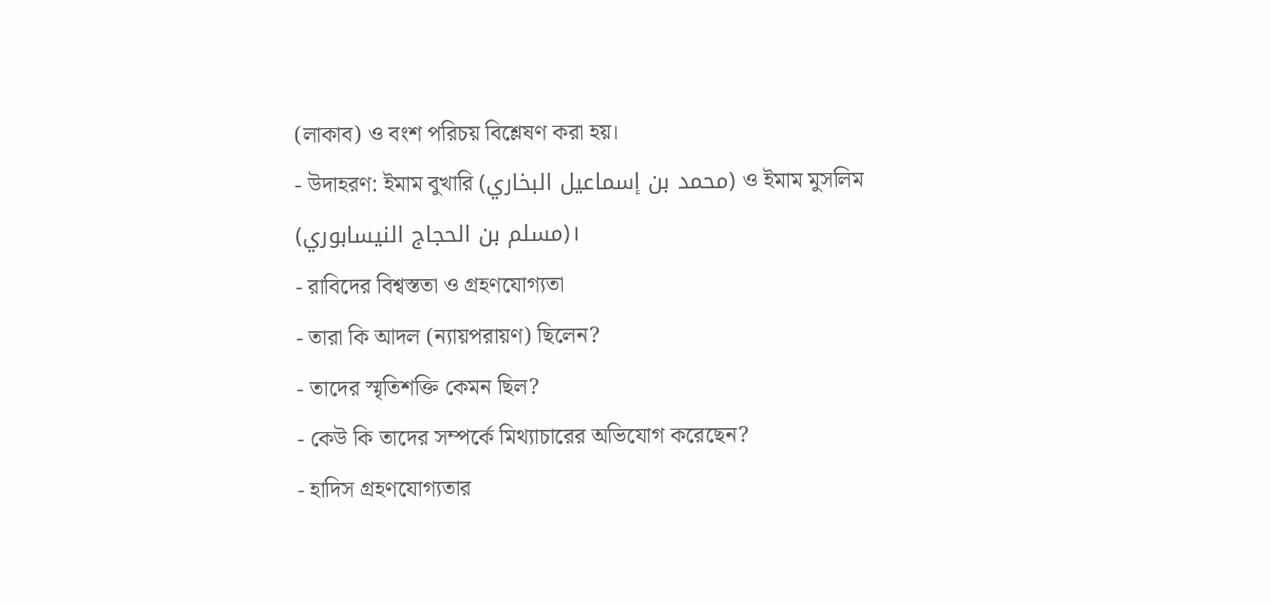(লাকাব) ও বংশ পরিচয় বিশ্লেষণ করা হয়।
- উদাহরণ: ইমাম বুখারি (محمد بن إسماعيل البخاري) ও ইমাম মুসলিম (مسلم بن الحجاج النيسابوري)।
- রাবিদের বিশ্বস্ততা ও গ্রহণযোগ্যতা
- তারা কি আদল (ন্যায়পরায়ণ) ছিলেন?
- তাদের স্মৃতিশক্তি কেমন ছিল?
- কেউ কি তাদের সম্পর্কে মিথ্যাচারের অভিযোগ করেছেন?
- হাদিস গ্রহণযোগ্যতার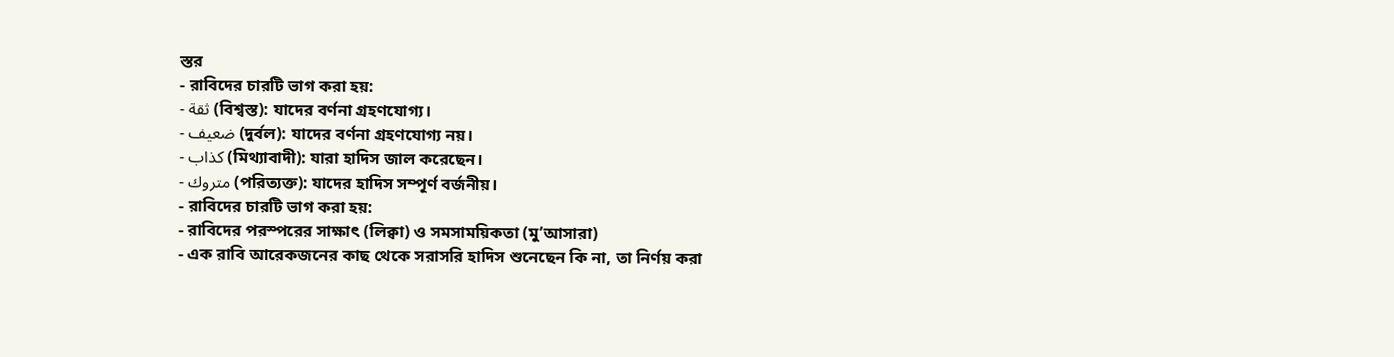স্তর
- রাবিদের চারটি ভাগ করা হয়:
- ثقة (বিশ্বস্ত): যাদের বর্ণনা গ্রহণযোগ্য।
- ضعيف (দুর্বল): যাদের বর্ণনা গ্রহণযোগ্য নয়।
- كذاب (মিথ্যাবাদী): যারা হাদিস জাল করেছেন।
- متروك (পরিত্যক্ত): যাদের হাদিস সম্পূর্ণ বর্জনীয়।
- রাবিদের চারটি ভাগ করা হয়:
- রাবিদের পরস্পরের সাক্ষাৎ (লিক্বা) ও সমসাময়িকতা (মু’আসারা)
- এক রাবি আরেকজনের কাছ থেকে সরাসরি হাদিস শুনেছেন কি না, তা নির্ণয় করা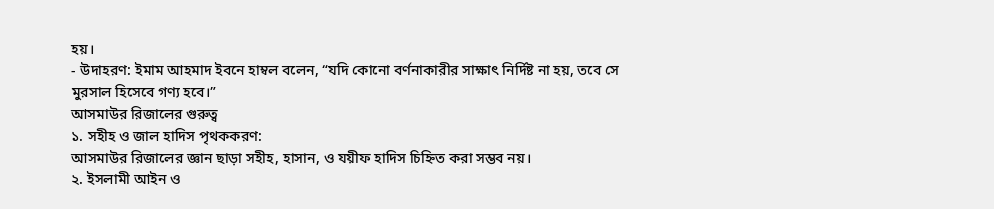হয়।
- উদাহরণ: ইমাম আহমাদ ইবনে হাম্বল বলেন, “যদি কোনো বর্ণনাকারীর সাক্ষাৎ নির্দিষ্ট না হয়, তবে সে মুরসাল হিসেবে গণ্য হবে।”
আসমাউর রিজালের গুরুত্ব
১. সহীহ ও জাল হাদিস পৃথককরণ:
আসমাউর রিজালের জ্ঞান ছাড়া সহীহ, হাসান, ও যয়ীফ হাদিস চিহ্নিত করা সম্ভব নয়।
২. ইসলামী আইন ও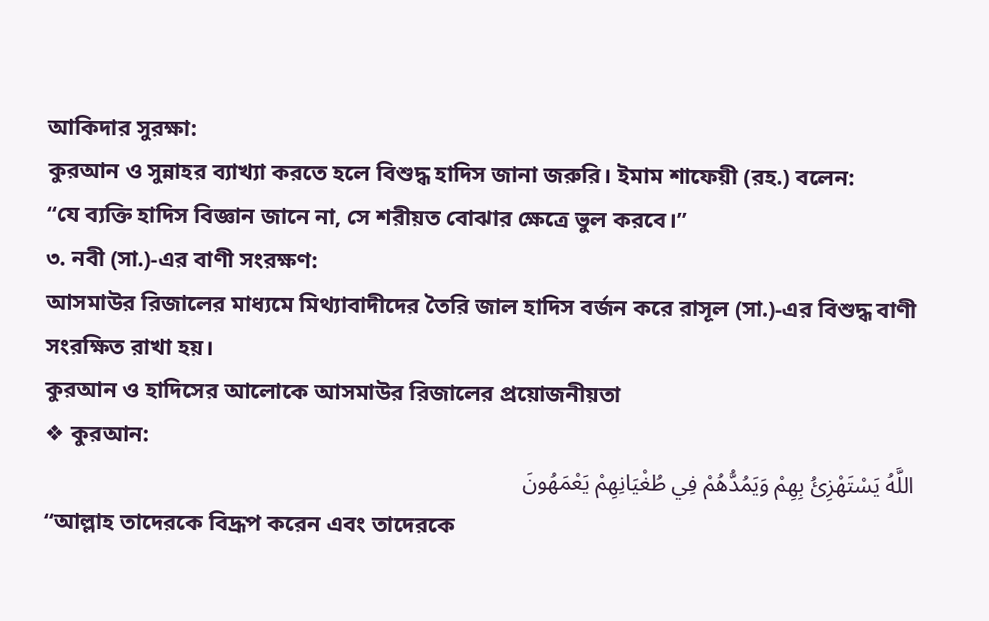আকিদার সুরক্ষা:
কুরআন ও সুন্নাহর ব্যাখ্যা করতে হলে বিশুদ্ধ হাদিস জানা জরুরি। ইমাম শাফেয়ী (রহ.) বলেন:
“যে ব্যক্তি হাদিস বিজ্ঞান জানে না, সে শরীয়ত বোঝার ক্ষেত্রে ভুল করবে।”
৩. নবী (সা.)-এর বাণী সংরক্ষণ:
আসমাউর রিজালের মাধ্যমে মিথ্যাবাদীদের তৈরি জাল হাদিস বর্জন করে রাসূল (সা.)-এর বিশুদ্ধ বাণী সংরক্ষিত রাখা হয়।
কুরআন ও হাদিসের আলোকে আসমাউর রিজালের প্রয়োজনীয়তা
❖ কুরআন:
اللَّهُ يَسْتَهْزِئُ بِهِمْ وَيَمُدُّهُمْ فِي طُغْيَانِهِمْ يَعْمَهُونَ
“আল্লাহ তাদেরকে বিদ্রূপ করেন এবং তাদেরকে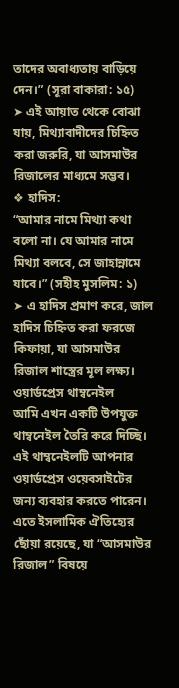তাদের অবাধ্যতায় বাড়িয়ে দেন।” (সূরা বাকারা: ১৫)
➤ এই আয়াত থেকে বোঝা যায়, মিথ্যাবাদীদের চিহ্নিত করা জরুরি, যা আসমাউর রিজালের মাধ্যমে সম্ভব।
❖ হাদিস:
“আমার নামে মিথ্যা কথা বলো না। যে আমার নামে মিথ্যা বলবে, সে জাহান্নামে যাবে।” (সহীহ মুসলিম: ১)
➤ এ হাদিস প্রমাণ করে, জাল হাদিস চিহ্নিত করা ফরজে কিফায়া, যা আসমাউর রিজাল শাস্ত্রের মূল লক্ষ্য।
ওয়ার্ডপ্রেস থাম্বনেইল
আমি এখন একটি উপযুক্ত থাম্বনেইল তৈরি করে দিচ্ছি।
এই থাম্বনেইলটি আপনার ওয়ার্ডপ্রেস ওয়েবসাইটের জন্য ব্যবহার করতে পারেন। এতে ইসলামিক ঐতিহ্যের ছোঁয়া রয়েছে, যা “আসমাউর রিজাল” বিষয়ে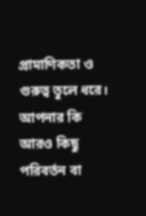প্রামাণিকতা ও গুরুত্ব তুলে ধরে।
আপনার কি আরও কিছু পরিবর্তন বা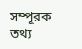সম্পূরক তথ্য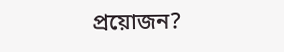প্রয়োজন?